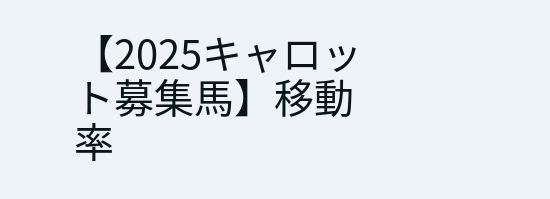【2025キャロット募集馬】移動率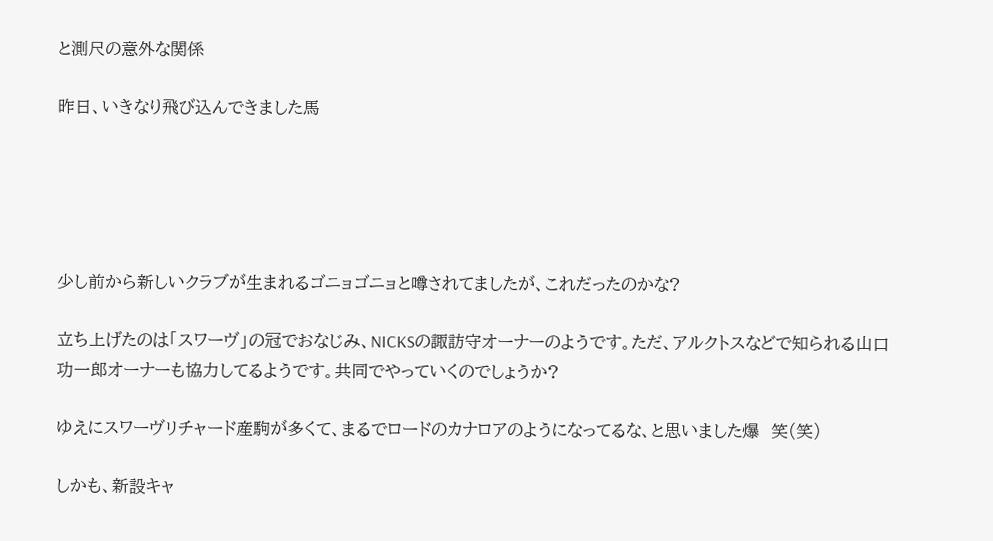と測尺の意外な関係

昨日、いきなり飛び込んできました馬





少し前から新しいクラブが生まれるゴニョゴニョと噂されてましたが、これだったのかな?

立ち上げたのは「スワーヴ」の冠でおなじみ、NICKSの諏訪守オーナーのようです。ただ、アルクトスなどで知られる山口功一郎オーナーも協力してるようです。共同でやっていくのでしょうか?

ゆえにスワーヴリチャード産駒が多くて、まるでロードのカナロアのようになってるな、と思いました爆  笑(笑)

しかも、新設キャ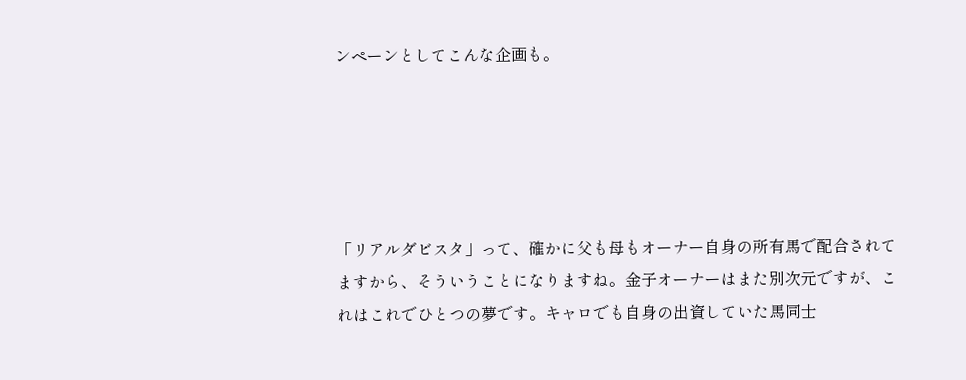ンペーンとしてこんな企画も。





「リアルダビスタ」って、確かに父も母もオーナー自身の所有馬で配合されてますから、そういうことになりますね。金子オーナーはまた別次元ですが、これはこれでひとつの夢です。キャロでも自身の出資していた馬同士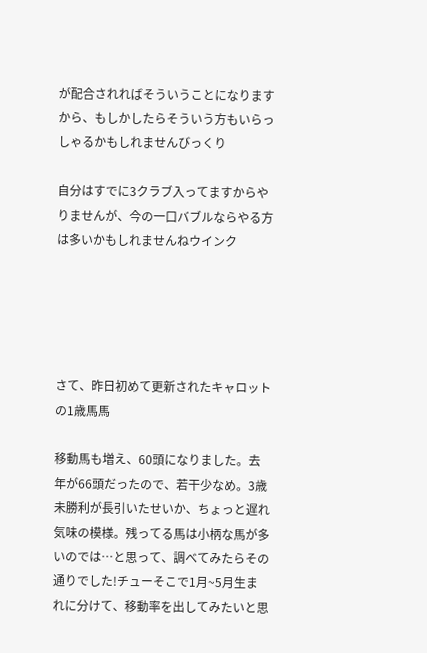が配合されればそういうことになりますから、もしかしたらそういう方もいらっしゃるかもしれませんびっくり

自分はすでに3クラブ入ってますからやりませんが、今の一口バブルならやる方は多いかもしれませんねウインク





さて、昨日初めて更新されたキャロットの1歳馬馬

移動馬も増え、60頭になりました。去年が66頭だったので、若干少なめ。3歳未勝利が長引いたせいか、ちょっと遅れ気味の模様。残ってる馬は小柄な馬が多いのでは…と思って、調べてみたらその通りでした!チューそこで1月~5月生まれに分けて、移動率を出してみたいと思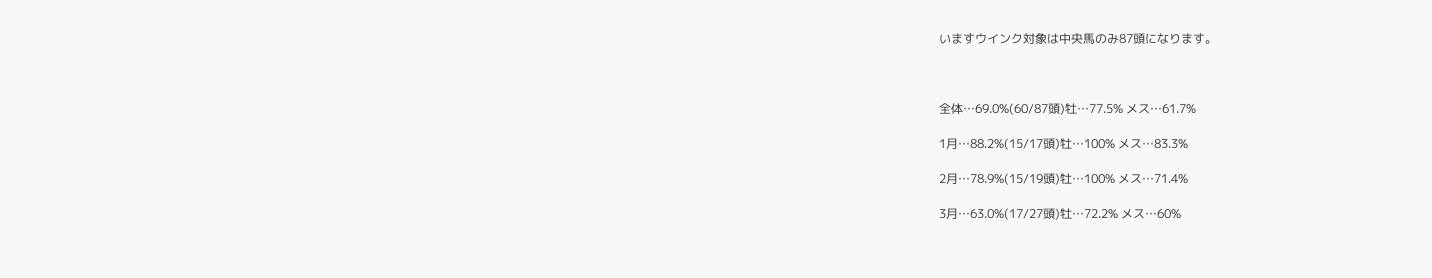いますウインク対象は中央馬のみ87頭になります。



全体…69.0%(60/87頭)牡…77.5% メス…61.7%

1月…88.2%(15/17頭)牡…100% メス…83.3%

2月…78.9%(15/19頭)牡…100% メス…71.4%

3月…63.0%(17/27頭)牡…72.2% メス…60%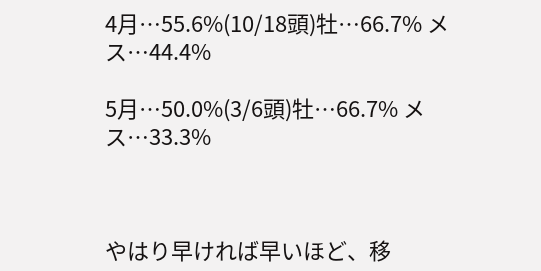4月…55.6%(10/18頭)牡…66.7% メス…44.4%

5月…50.0%(3/6頭)牡…66.7% メス…33.3%



やはり早ければ早いほど、移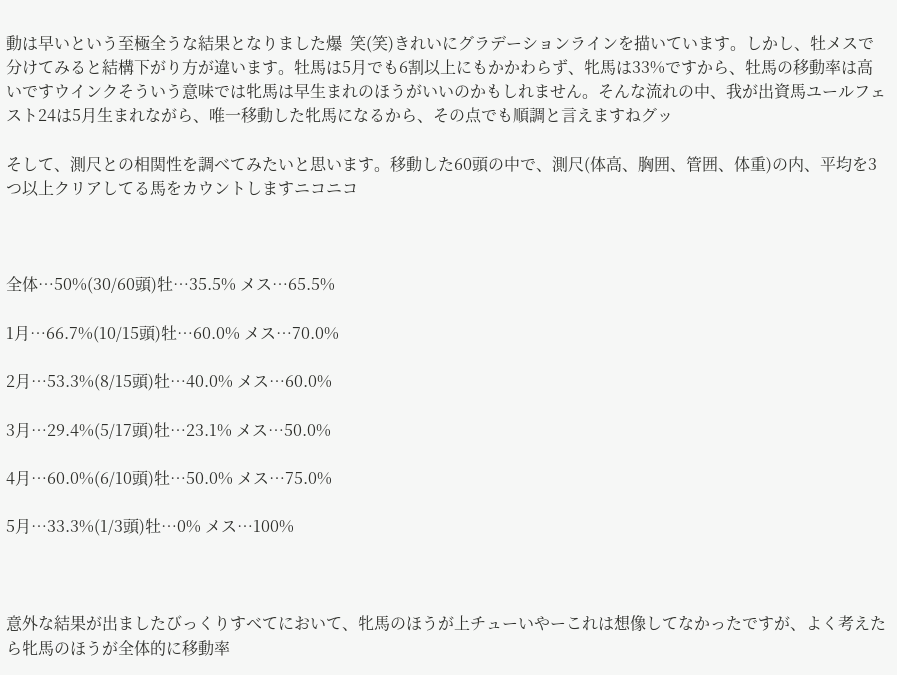動は早いという至極全うな結果となりました爆  笑(笑)きれいにグラデーションラインを描いています。しかし、牡メスで分けてみると結構下がり方が違います。牡馬は5月でも6割以上にもかかわらず、牝馬は33%ですから、牡馬の移動率は高いですウインクそういう意味では牝馬は早生まれのほうがいいのかもしれません。そんな流れの中、我が出資馬ユールフェスト24は5月生まれながら、唯一移動した牝馬になるから、その点でも順調と言えますねグッ

そして、測尺との相関性を調べてみたいと思います。移動した60頭の中で、測尺(体高、胸囲、管囲、体重)の内、平均を3つ以上クリアしてる馬をカウントしますニコニコ



全体…50%(30/60頭)牡…35.5% メス…65.5%

1月…66.7%(10/15頭)牡…60.0% メス…70.0%

2月…53.3%(8/15頭)牡…40.0% メス…60.0%

3月…29.4%(5/17頭)牡…23.1% メス…50.0%

4月…60.0%(6/10頭)牡…50.0% メス…75.0%

5月…33.3%(1/3頭)牡…0% メス…100%



意外な結果が出ましたびっくりすべてにおいて、牝馬のほうが上チューいやーこれは想像してなかったですが、よく考えたら牝馬のほうが全体的に移動率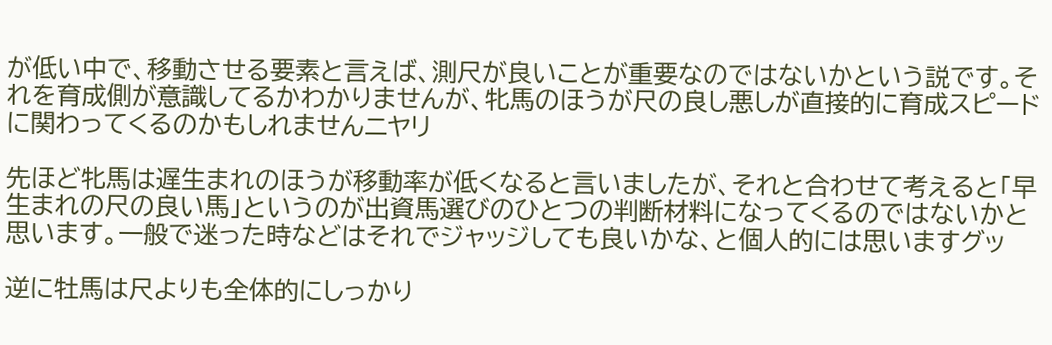が低い中で、移動させる要素と言えば、測尺が良いことが重要なのではないかという説です。それを育成側が意識してるかわかりませんが、牝馬のほうが尺の良し悪しが直接的に育成スピードに関わってくるのかもしれませんニヤリ

先ほど牝馬は遅生まれのほうが移動率が低くなると言いましたが、それと合わせて考えると「早生まれの尺の良い馬」というのが出資馬選びのひとつの判断材料になってくるのではないかと思います。一般で迷った時などはそれでジャッジしても良いかな、と個人的には思いますグッ

逆に牡馬は尺よりも全体的にしっかり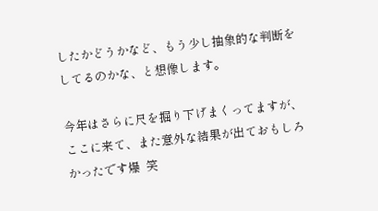したかどうかなど、もう少し抽象的な判断をしてるのかな、と想像します。

今年はさらに尺を掘り下げまくってますが、ここに来て、また意外な結果が出ておもしろかったです爆  笑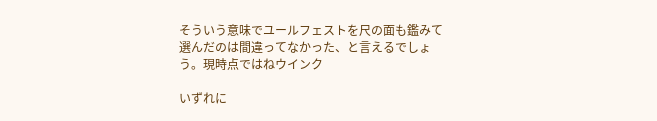そういう意味でユールフェストを尺の面も鑑みて選んだのは間違ってなかった、と言えるでしょう。現時点ではねウインク

いずれに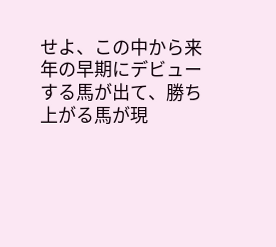せよ、この中から来年の早期にデビューする馬が出て、勝ち上がる馬が現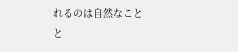れるのは自然なことと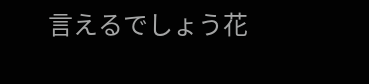言えるでしょう花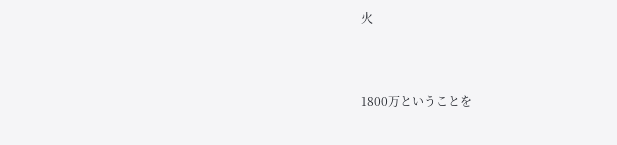火



1800万ということを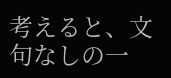考えると、文句なしの一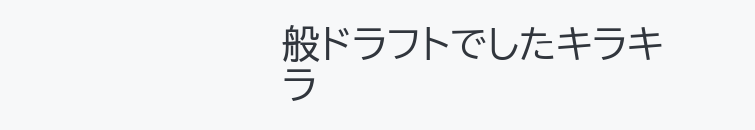般ドラフトでしたキラキラ